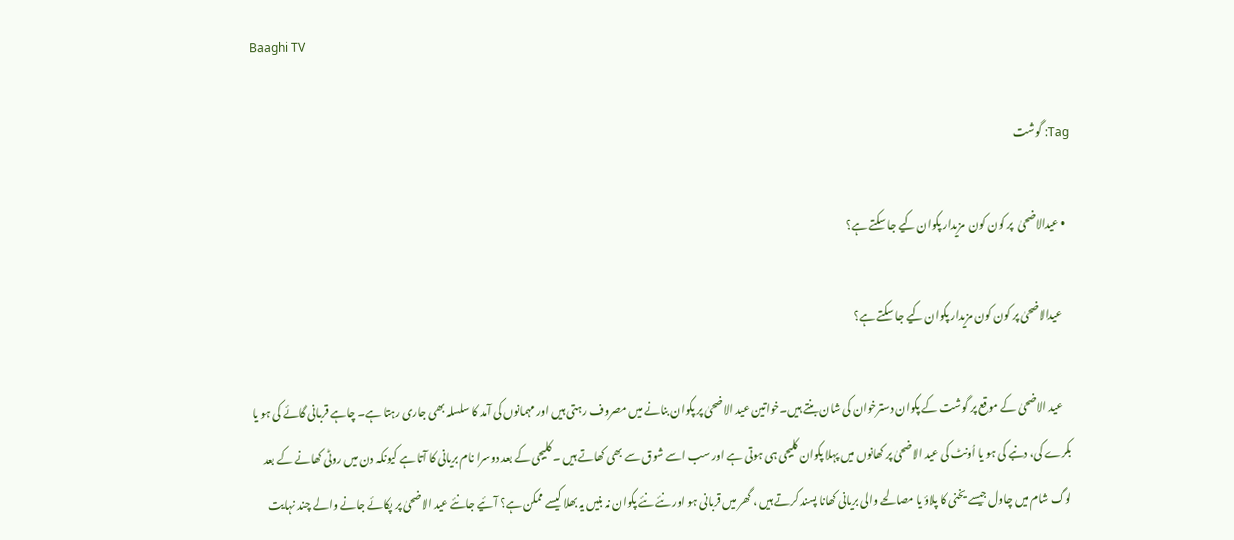Baaghi TV

Tag: گوشت

  • عیدالاضحیٰ  پر کون کون  مزیدار پکوان کیے جا سکتے ہے؟

    عیدالاضحیٰ پر کون کون مزیدار پکوان کیے جا سکتے ہے؟

    عید الاضحیٰ کے موقع پر گوشت کے پکوان دسترخوان کی شان بنتے ہیں۔خواتین عید الاضحیٰ پر پکوان بنانے میں مصروف رہتی ہیں اور مہمانوں کی آمد کا سلسلہ بھی جاری رہتا ہے۔ چاہے قربانی گائے کی ہو یا بکرے کی، دنبے کی ہو یا اُونٹ کی عید الاضحیٰ پر کھانوں میں پہلا پکوان کلیجی ہی ہوتی ہے اور سب اسے شوق سے بھی کھاتے ہیں ۔ کلیجی کے بعد دوسرا نام بریانی کا آتا ہے کیونکہ دن میں روٹی کھانے کے بعد لوگ شام میں چاول جیسے یخنی کا پلاؤ یا مصالحے والی بریانی کھانا پسند کرتے ہیں ، گھر میں قربانی ہو اور نئے نئے پکوان نہ بنیں یہ بھلا کیسے ممکن ہے؟ آئیے جانئے عید الاضحیٰ پر پکائے جانے والے چند نہایت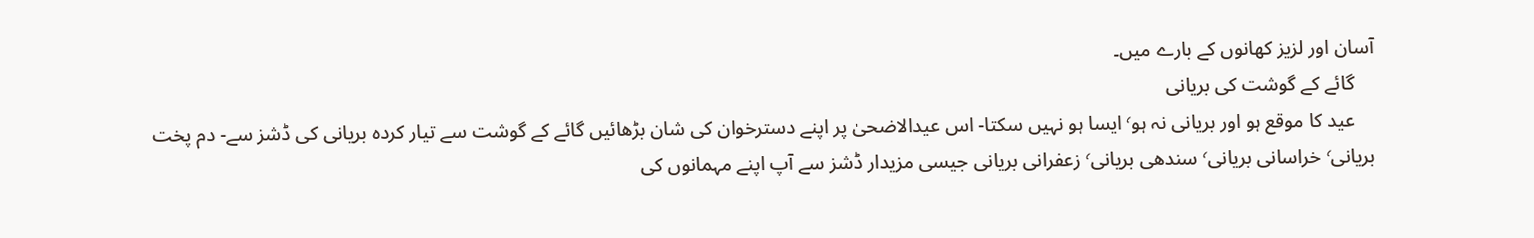آسان اور لزیز کھانوں کے بارے میں۔
    گائے کے گوشت کی بریانی
    عید کا موقع ہو اور بریانی نہ ہو٬ ایسا ہو نہیں سکتا- اس عیدالاضحیٰ پر اپنے دسترخوان کی شان بڑھائیں گائے کے گوشت سے تیار کردہ بریانی کی ڈشز سے- دم پخت بریانی٬ خراسانی بریانی٬ سندھی بریانی٬ زعفرانی بریانی جیسی مزیدار ڈشز سے آپ اپنے مہمانوں کی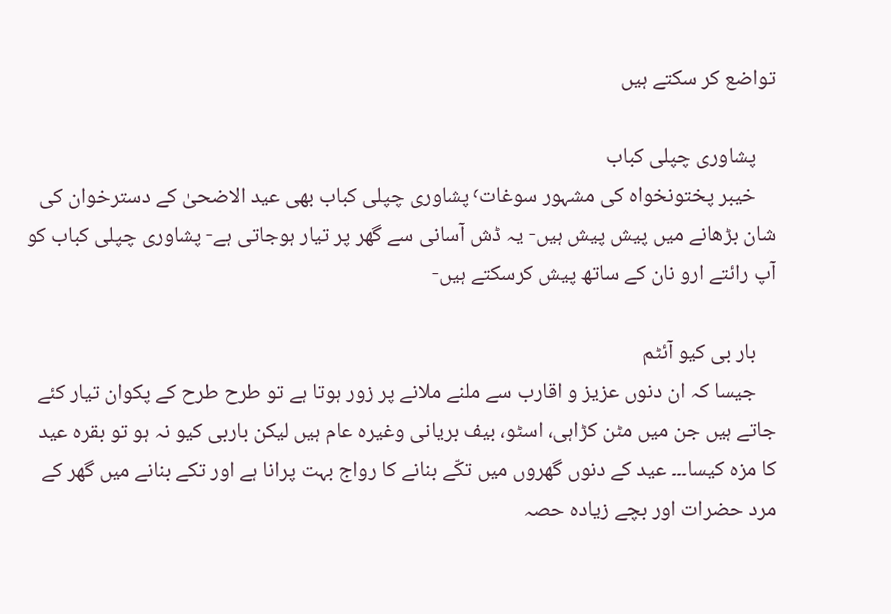تواضع کر سکتے ہیں

    پشاوری چپلی کباب
    خیبر پختونخواہ کی مشہور سوغات٬ پشاوری چپلی کباب بھی عید الاضحیٰ کے دسترخوان کی شان بڑھانے میں پیش پیش ہیں- یہ ڈش آسانی سے گھر پر تیار ہوجاتی ہے- پشاوری چپلی کباب کو آپ رائتے ارو نان کے ساتھ پیش کرسکتے ہیں-

    بار بی کیو آئٹم
    جیسا کہ ان دنوں عزیز و اقارب سے ملنے ملانے پر زور ہوتا ہے تو طرح طرح کے پکوان تیار کئے جاتے ہیں جن میں مٹن کڑاہی، اسٹو، بیف بریانی وغیرہ عام ہیں لیکن باربی کیو نہ ہو تو بقرہ عید کا مزہ کیسا۔۔۔ عید کے دنوں گھروں میں تکّے بنانے کا رواج بہت پرانا ہے اور تکے بنانے میں گھر کے مرد حضرات اور بچے زیادہ حصہ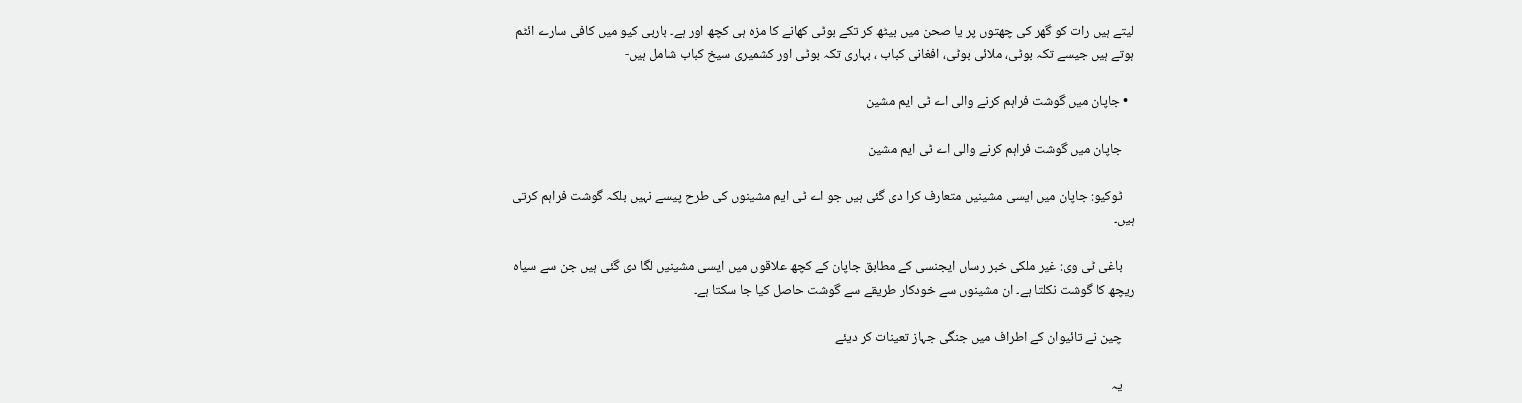لیتے ہیں رات کو گھر کی چھتوں پر یا صحن میں بیٹھ کر تکے بوٹی کھانے کا مزہ ہی کچھ اور ہے۔ باربی کیو میں کافی سارے ائٹم ہوتے ہیں جیسے تکہ بوٹی، ملائی بوٹی، افغانی کباب ، بہاری تکہ بوٹی اور کشمیری سیخ کباب شامل ہیں-

  • جاپان میں گوشت فراہم کرنے والی اے ٹی ایم مشین

    جاپان میں گوشت فراہم کرنے والی اے ٹی ایم مشین

    ٹوکیو: جاپان میں ایسی مشینیں متعارف کرا دی گئی ہیں جو اے ٹی ایم مشینوں کی طرح پیسے نہیں بلکہ گوشت فراہم کرتی ہیں۔

    باغی ٹی وی: غیر ملکی خبر رساں ایجنسی کے مطابق جاپان کے کچھ علاقوں میں ایسی مشینیں لگا دی گئی ہیں جن سے سیاہ ریچھ کا گوشت نکلتا ہے۔ ان مشینوں سے خودکار طریقے سے گوشت حاصل کیا جا سکتا ہے۔

    چین نے تائیوان کے اطراف میں جنگی جہاز تعینات کر دیئے

    یہ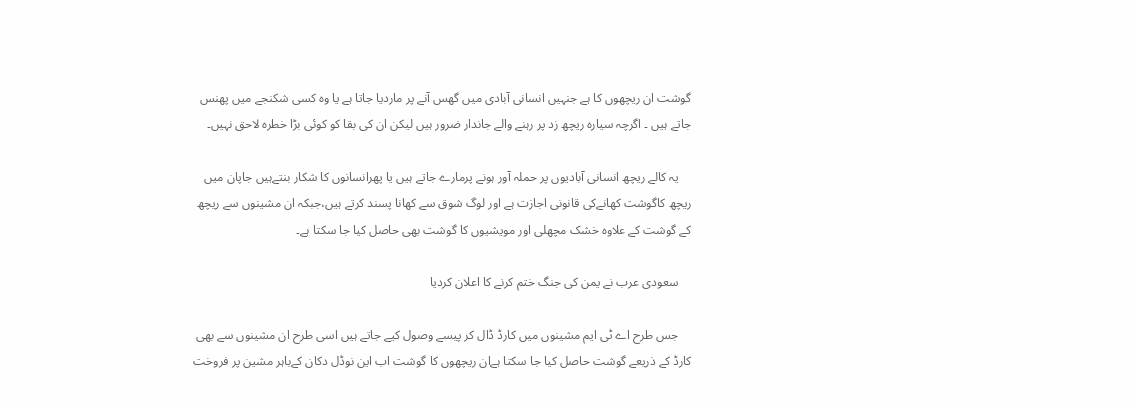گوشت ان ریچھوں کا ہے جنہیں انسانی آبادی میں گھس آنے پر ماردیا جاتا ہے یا وہ کسی شکنجے میں پھنس جاتے ہیں ۔ اگرچہ سیارہ ریچھ زد پر رہنے والے جاندار ضرور ہیں لیکن ان کی بقا کو کوئی بڑا خطرہ لاحق نہیں۔

    یہ کالے ریچھ انسانی آبادیوں پر حملہ آور ہونے پرمارے جاتے ہیں یا پھرانسانوں کا شکار بنتےہیں جاپان میں ریچھ کاگوشت کھانےکی قانونی اجازت ہے اور لوگ شوق سے کھانا پسند کرتے ہیں،جبکہ ان مشینوں سے ریچھ کے گوشت کے علاوہ خشک مچھلی اور مویشیوں کا گوشت بھی حاصل کیا جا سکتا ہے۔

    سعودی عرب نے یمن کی جنگ ختم کرنے کا اعلان کردیا

    جس طرح اے ٹی ایم مشینوں میں کارڈ ڈال کر پیسے وصول کیے جاتے ہیں اسی طرح ان مشینوں سے بھی کارڈ کے ذریعے گوشت حاصل کیا جا سکتا ہےان ریچھوں کا گوشت اب این نوڈل دکان کےباہر مشین پر فروخت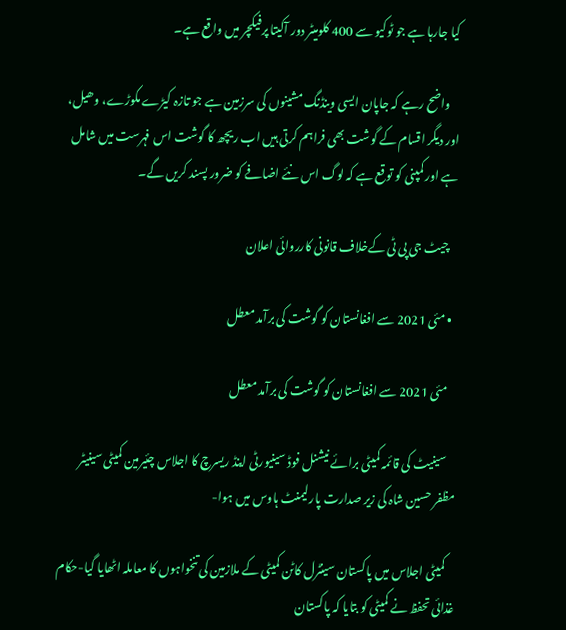کیا جارہا ہے جو ٹوکیو سے 400 کلومیٹر دور آکیتا پرفیکچر میں واقع ہے۔

    واضح رہے کہ جاپان ایسی وینڈنگ مشینوں کی سرزمین ہے جو تازہ کیڑے مکوڑے، وھیل، اور دیگر اقسام کے گوشت بھی فراہم کرتی ہیں اب ریچھ کا گوشت اس فہرست میں شامل ہے اور کمپنی کو توقع ہے کہ لوگ اس نئے اضافے کو ضرور پسند کریں گے۔

    چیٹ جی پی ٹی کےخلاف قانونی کارروائی اعلان

  • مئی 2021 سے افغانستان کو گوشت کی برآمد معطل

    مئی 2021 سے افغانستان کو گوشت کی برآمد معطل

    سینیٹ کی قائمہ کمیٹی برائے نیشنل فوڈ سینیورٹی اینڈ ریسرچ کا اجلاس چئیرمین کمیٹی سینیٹر مظفر حسین شاہ کی زیر صدارت پارلیمنٹ ہاوس میں ہوا-

    کمیٹی اجلاس میں پاکستان سینٹرل کاٹن کمیٹی کے ملازمین کی تنخواہوں کا معاملہ اٹھایا گیا-حکام غذائی تحفظ نے کمیٹی کو بتایا کہ پاکستان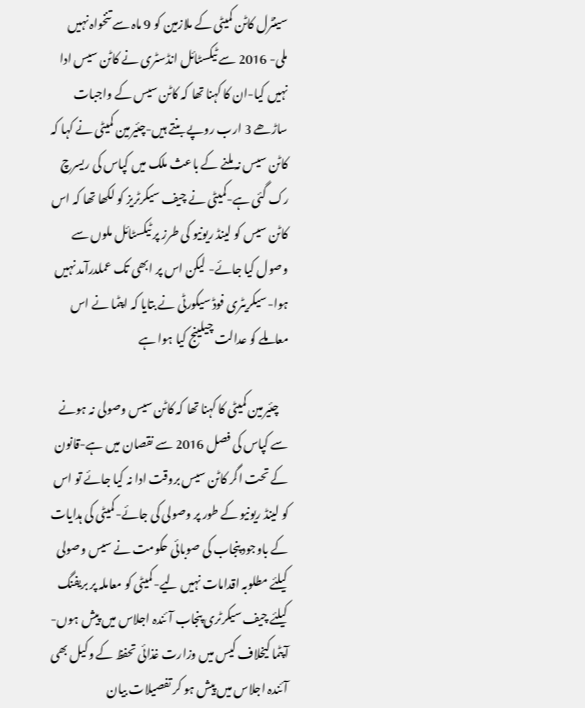سینٹرل کاٹن کمیٹی کے ملازمین کو 9 ماہ سے تنخواہ نہیں ملی- 2016 سے ٹیکسٹائل انڈسٹری نے کاٹن سیس ادا نہیں کیا-ان کا کہنا تھا کہ کاٹن سیس کے واجبات ساڑھے 3 ارب روپے بنتے ہیں-چئیرمین کمیٹی نے کہا کہ کاٹن سیس نہ ملنے کے باعث ملک میں کپاس کی ریسرچ رک گئی ہے-کمیٹی نے چیف سیکرٹریز کو لکھا تھا کہ اس کاٹن سیس کو لینڈ ریونیو کی طرز پر ٹیکسٹائل ملوں سے وصول کیا جائے- لیکن اس پر ابھی تک عملدرآمد نہیں ہوا-سیکریٹری فوڈ سیکورٹی نے بتایا کہ اپٹما نے اس معاملے کو عدالت چیلینج کیا ہوا ہے

    چئیرمین کمیٹی کا کہنا تھا کہ کاٹن سیس وصولی نہ ہونے سے کپاس کی فصل 2016 سے نقصان میں ہے-قانون کے تحت اگر کاٹن سیس بروقت ادا نہ کیا جائے تو اس کو لینڈ ریونیو کے طور پر وصولی کی جائے-کمیٹی کی ہدایات کے باوجود پنجاب کی صوبائی حکومت نے سیس وصولی کیلئے مطلوبہ اقدامات نہیں لیے-کمیٹی کو معاملہ پر بریفنگ کیلئے چیف سیکرٹری پنجاب آئندہ اجلاس میں پیش ہوں-آپٹما کیخلاف کیس میں وزارت غذائی تحفظ کے وکیل بھی آئندہ اجلاس میں پیش ہو کر تفصیلات بیان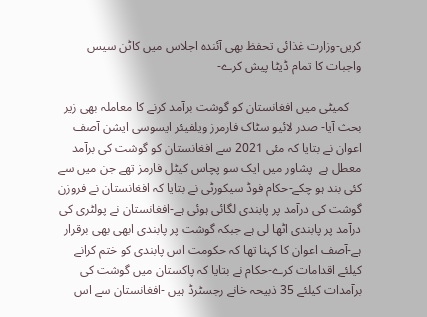کریں-وزارت غذائی تحفظ بھی آئندہ اجلاس میں کاٹن سیس واجبات کا تمام ڈیٹا پیش کرے-

    کمیٹی میں افغانستان کو گوشت برآمد کرنے کا معاملہ بھی زیر بحث آیا- صدر لائیو سٹاک فارمرز ویلفیئر ایسوسی ایشن آصف اعوان نے بتایا کہ مئی 2021 سے افغانستان کو گوشت کی برآمد معطل ہے  پشاور میں ایک سو پچاس کیٹل فارمز تھے جن میں سے کئی بند ہو چکے-حکام فوڈ سیکورٹی نے بتایا کہ افغانستان نے فروزن گوشت کی درآمد پر پابندی لگائی ہوئی ہے-افغانستان نے پولٹری کی درآمد پر پابندی اٹھا لی ہے جبکہ گوشت پر پابندی ابھی بھی برقرار ہے-آصف اعوان کا کہنا تھا کہ حکومت اس پابندی کو ختم کرانے کیلئے اقدامات کرے-حکام نے بتایا کہ پاکستان میں گوشت کی برآمدات کیلئے 35 ذبیحہ خانے رجسٹرڈ ہیں -افغانستان سے اس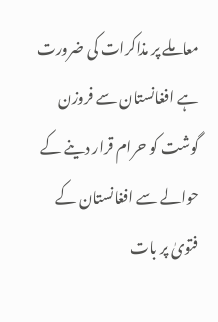معاملے پر مذاکرات کی ضرورت ہے افغانستان سے فروزن گوشت کو حرام قرار دینے کے حوالے سے افغانستان کے فتویٰ پر بات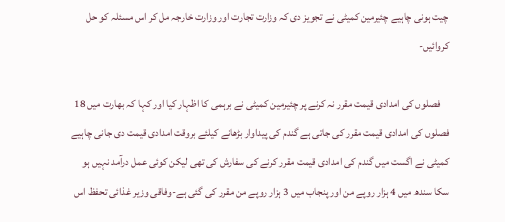چیت ہونی چاہیے چئیرمین کمیٹی نے تجویز دی کہ وزارت تجارت اور وزارت خارجہ مل کر اس مسئلہ کو حل کروائیں-

    فصلوں کی امدادی قیمت مقرر نہ کرنے پر چئیرمین کمیٹی نے برہمی کا اظہار کیا اور کہا کہ بھارت میں 18 فصلوں کی امدادی قیمت مقرر کی جاتی ہے گندم کی پیداوار بڑھانے کیلئے بروقت امدادی قیمت دی جانی چاہیے کمیٹی نے اگست میں گندم کی امدادی قیمت مقرر کرنے کی سفارش کی تھی لیکن کوئی عمل درآمد نہیں ہو سکا سندھ میں 4 ہزار روپے من اور پنجاب میں 3 ہزار روپے من مقرر کی گئی ہے-وفاقی وزیر غذائی تحفظ اس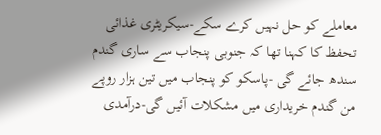معاملے کو حل نہیں کرے سکے-سیکریٹری غذائی تحفظ کا کہنا تھا کہ جنوبی پنجاب سے ساری گندم سندھ جائے گی -پاسکو کو پنجاب میں تین ہزار روپے من گندم خریداری میں مشکلات آئیں گی-درآمدی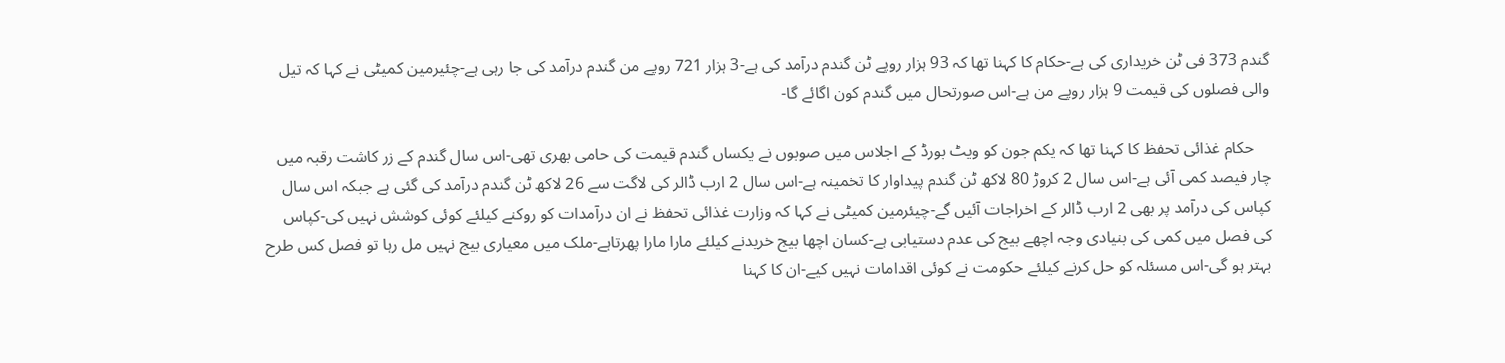گندم 373 فی ٹن خریداری کی ہے-حکام کا کہنا تھا کہ 93 ہزار روپے ٹن گندم درآمد کی ہے-3 ہزار 721 روپے من گندم درآمد کی جا رہی ہے-چئیرمین کمیٹی نے کہا کہ تیل والی فصلوں کی قیمت 9 ہزار روپے من ہے-اس صورتحال میں گندم کون اگائے گا-

    حکام غذائی تحفظ کا کہنا تھا کہ یکم جون کو ویٹ بورڈ کے اجلاس میں صوبوں نے یکساں گندم قیمت کی حامی بھری تھی-اس سال گندم کے زر کاشت رقبہ میں چار فیصد کمی آئی ہے-اس سال 2 کروڑ 80 لاکھ ٹن گندم پیداوار کا تخمینہ ہے-اس سال 2 ارب ڈالر کی لاگت سے 26 لاکھ ٹن گندم درآمد کی گئی ہے جبکہ اس سال کپاس کی درآمد پر بھی 2 ارب ڈالر کے اخراجات آئیں گے-چیئرمین کمیٹی نے کہا کہ وزارت غذائی تحفظ نے ان درآمدات کو روکنے کیلئے کوئی کوشش نہیں کی-کپاس کی فصل میں کمی کی بنیادی وجہ اچھے بیج کی عدم دستیابی ہے-کسان اچھا بیج خریدنے کیلئے مارا مارا پھرتاہے-ملک میں معیاری بیج نہیں مل رہا تو فصل کس طرح بہتر ہو گی-اس مسئلہ کو حل کرنے کیلئے حکومت نے کوئی اقدامات نہیں کیے-ان کا کہنا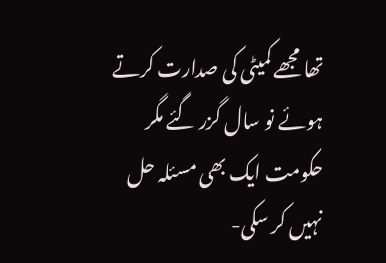تھا مجھے کمیٹی کی صدارت کرتے ہوئے نو سال گزر گئے مگر حکومت ایک بھی مسئلہ حل نہیں کر سکی-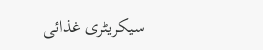سیکریٹری غذائی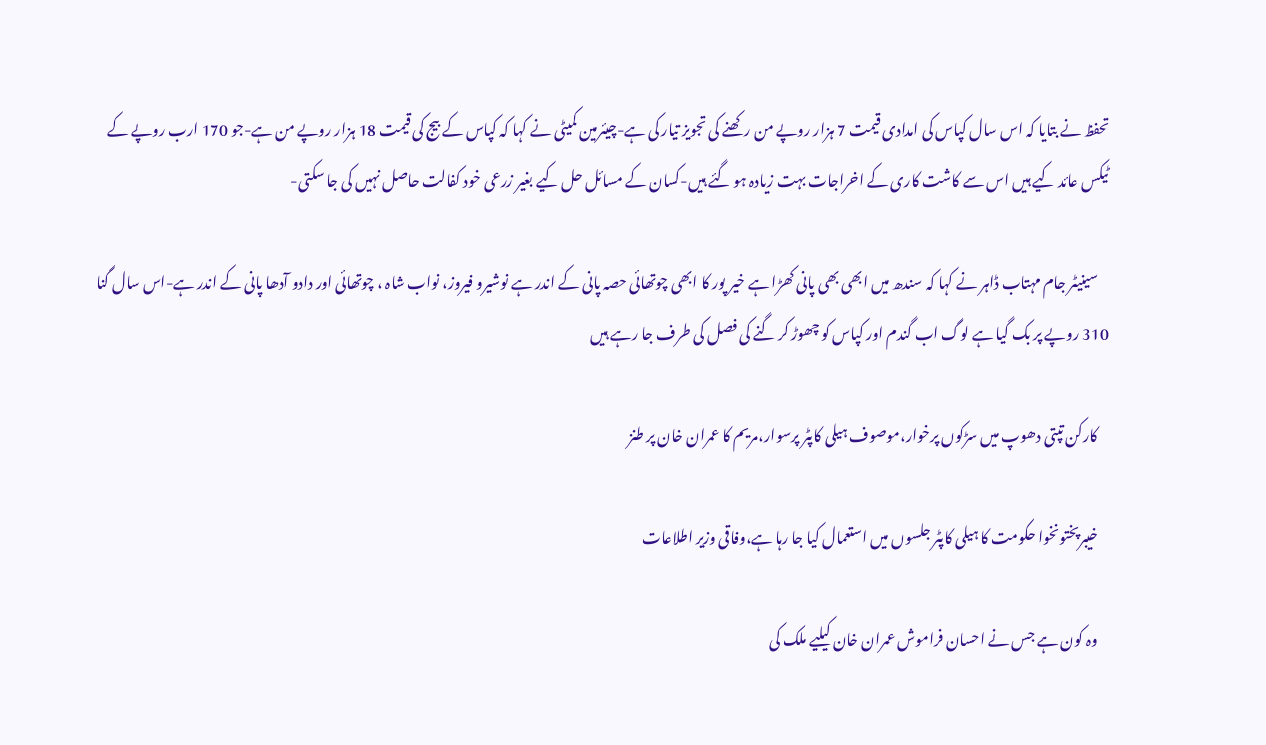تحفظ نے بتایا کہ اس سال کپاس کی امدادی قیمت 7 ہزار روپے من رکھنے کی تجویز تیار کی ہے-چیئرمین کمیٹی نے کہا کہ کپاس کے بیج کی قیمت 18 ہزار روپے من ہے-جو 170 ارب روپے کے ٹیکس عائد کیے ہیں اس سے کاشت کاری کے اخراجات بہت زیادہ ہو گئے ہیں-کسان کے مسائل حل کیے بغیر زرعی خود کفالت حاصل نہیں کی جا سکتی-

    سینیٹر جام مہتاب ڈاہر نے کہا کہ سندھ میں ابھی بھی پانی کھڑا ہے خیر پور کا ابھی چوتھائی حصہ پانی کے اندر ہے نوشیرو فیروز، نواب شاہ ، چوتھائی اور دادو آدھا پانی کے اندر ہے-اس سال گنا 310 روپے پر بک گیا ہے لوگ اب گندم اور کپاس کو چھوڑ کر گنے کی فصل کی طرف جا رہے ہیں

    کارکن تپتی دھوپ میں سڑکوں پرخوار،موصوف ہیلی کاپٹر پرسوار،مریم کا عمران خان پر طنز

    خیبرپختونخوا حکومت کا ہیلی کاپٹر جلسوں میں استعمال کیا جا رہا ہے،وفاقی وزیر اطلاعات

    وہ کون ہے جس نے احسان فراموش عمران خان کیلیے ملک کی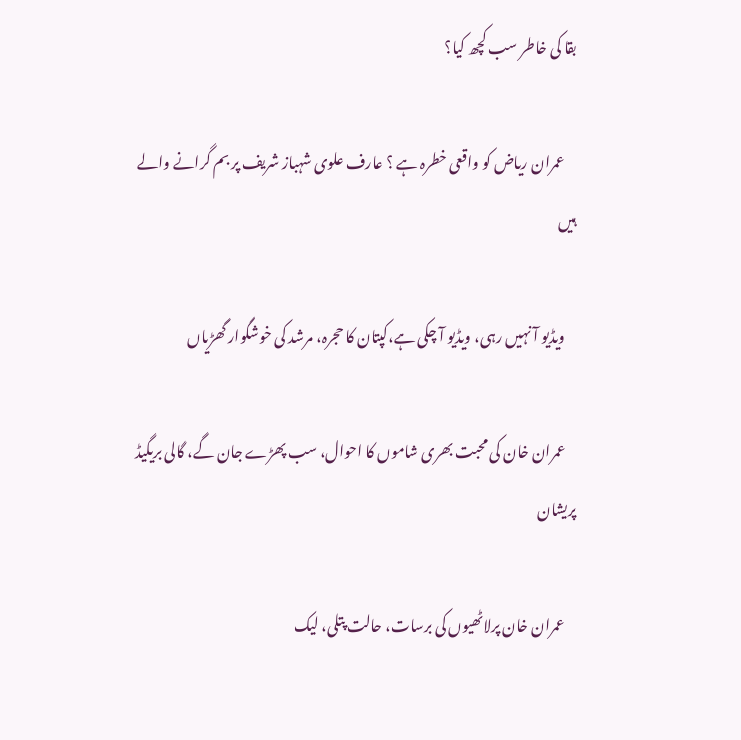بقا کی خاطر سب کچھ کیا؟

    عمران ریاض کو واقعی خطرہ ہے ؟ عارف علوی شہباز شریف پر بم گرانے والے ہیں

    ویڈیو آ نہیں رہی، ویڈیو آ چکی ہے،کپتان کا حجرہ، مرشد کی خوشگوار گھڑیاں

    عمران خان کی محبت بھری شاموں کا احوال، سب پھڑے جان گے، گالی بریگیڈ پریشان

    عمران خان پرلاٹھیوں کی برسات، حالت پتلی، لیک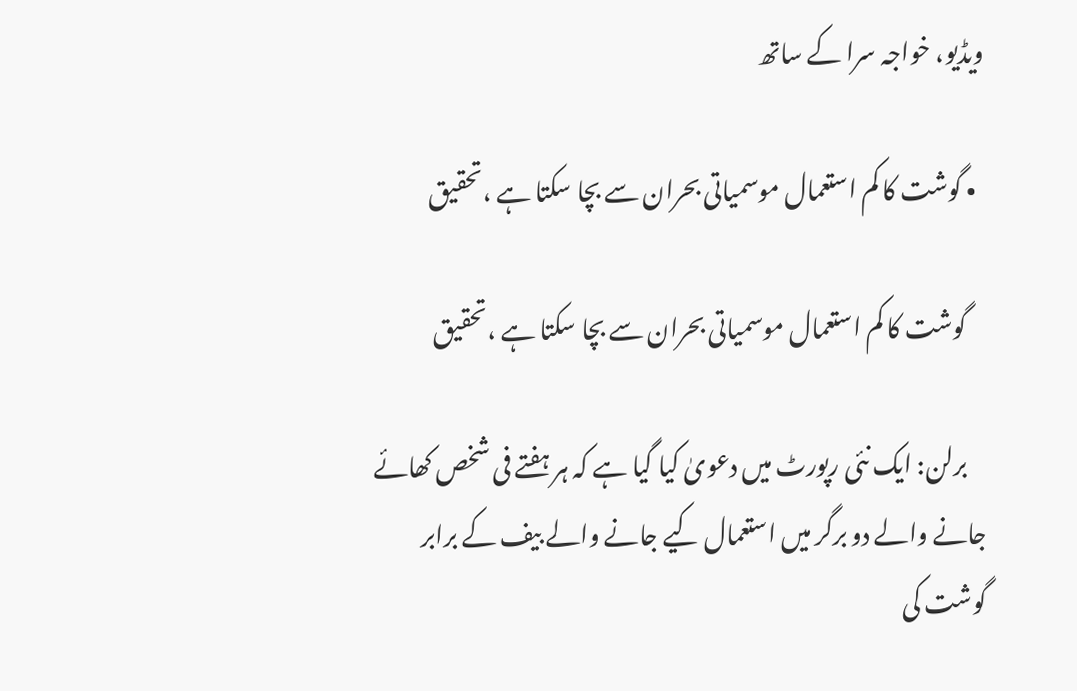ویڈیو، خواجہ سرا کے ساتھ

  • گوشت کا کم استعمال موسمیاتی بحران سے بچا سکتا ہے ،تحقیق

    گوشت کا کم استعمال موسمیاتی بحران سے بچا سکتا ہے ،تحقیق

    برلن: ایک نئی رپورٹ میں دعویٰ کیا گیا ہے کہ ہر ہفتے فی شخص کھائے جانے والے دو برگر میں استعمال کیے جانے والے بیف کے برابر گوشت کی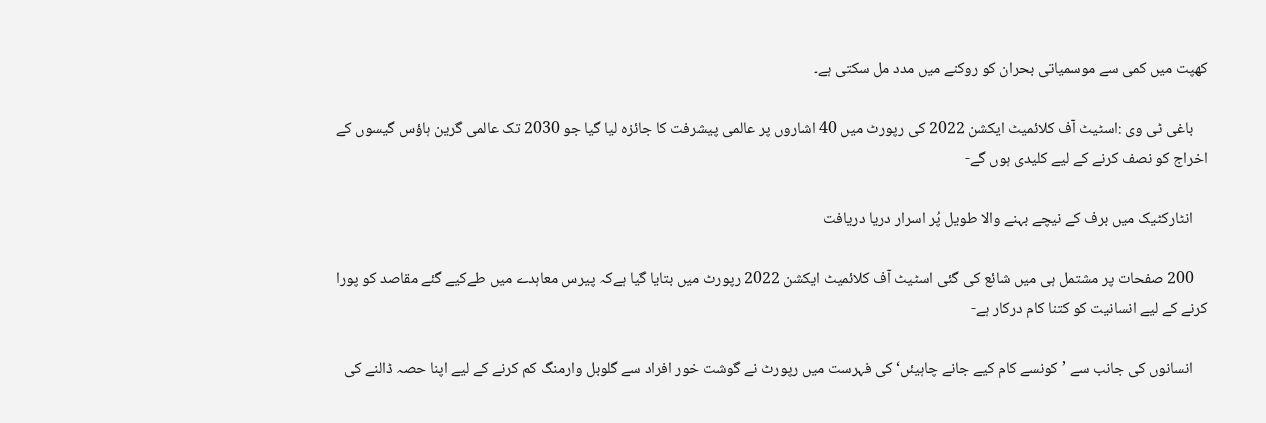کھپت میں کمی سے موسمیاتی بحران کو روکنے میں مدد مل سکتی ہے۔

    باغی ٹی وی :اسٹیٹ آف کلائمیٹ ایکشن 2022 کی رپورٹ میں 40 اشاروں پر عالمی پیشرفت کا جائزہ لیا گیا جو 2030 تک عالمی گرین ہاؤس گیسوں کے اخراج کو نصف کرنے کے لیے کلیدی ہوں گے-

    انٹارکٹیک میں برف کے نیچے بہنے والا طویل پُر اسرار دریا دریافت

    200 صفحات پر مشتمل ہی میں شائع کی گئی اسٹیٹ آف کلائمیٹ ایکشن 2022 رپورٹ میں بتایا گیا ہےکہ پیرس معاہدے میں طےکیے گئے مقاصد کو پورا کرنے کے لیے انسانیت کو کتنا کام درکار ہے-

    انسانوں کی جانب سے ’کونسے کام کیے جانے چاہیئں‘ کی فہرست میں رپورٹ نے گوشت خور افراد سے گلوبل وارمنگ کم کرنے کے لیے اپنا حصہ ڈالنے کی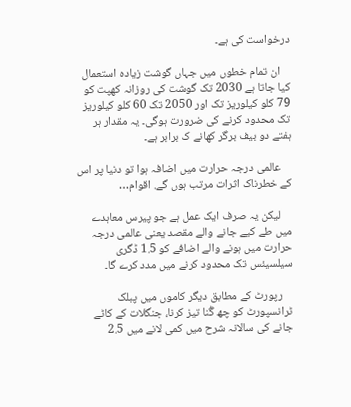درخواست کی ہے۔

    ان تمام خطوں میں جہاں گوشت زیادہ استعمال کیا جاتا ہے 2030 تک گوشت کی روزانہ کھپت کو 79 کلو کیلوریز تک اور 2050 تک 60 کلو کیلوریز تک محدود کرنے کی ضرورت ہوگی۔ یہ مقدار ہر ہفتے دو بیف برگر کھانے ک برابر ہے۔

    عالمی درجہ حرارت میں اضافہ ہوا تو دنیا پر اس کے خطرناک اثرات مرتب ہوں گے. اقوام…

    لیکن یہ صرف ایک عمل ہے جو پیرس معاہدے میں طے کیے جانے والے مقصد یعنی عالمی درجہ حرارت میں ہونے والے اضافے کو 1.5 ڈگری سیلسیئس تک محدود کرنے میں مدد کرے گا۔

    رپورٹ کے مطابق دیگر کاموں میں پبلک ٹرانسپورٹ کو چھ گُنا تیز کرنا، جنگلات کے کاٹے جانے کی سالانہ شرح میں کمی لانے میں 2.5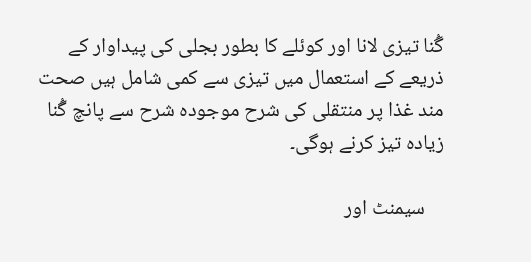گُنا تیزی لانا اور کوئلے کا بطور بجلی کی پیداوار کے ذریعے کے استعمال میں تیزی سے کمی شامل ہیں صحت مند غذا پر منتقلی کی شرح موجودہ شرح سے پانچ گُنا زیادہ تیز کرنے ہوگی۔

    سیمنٹ اور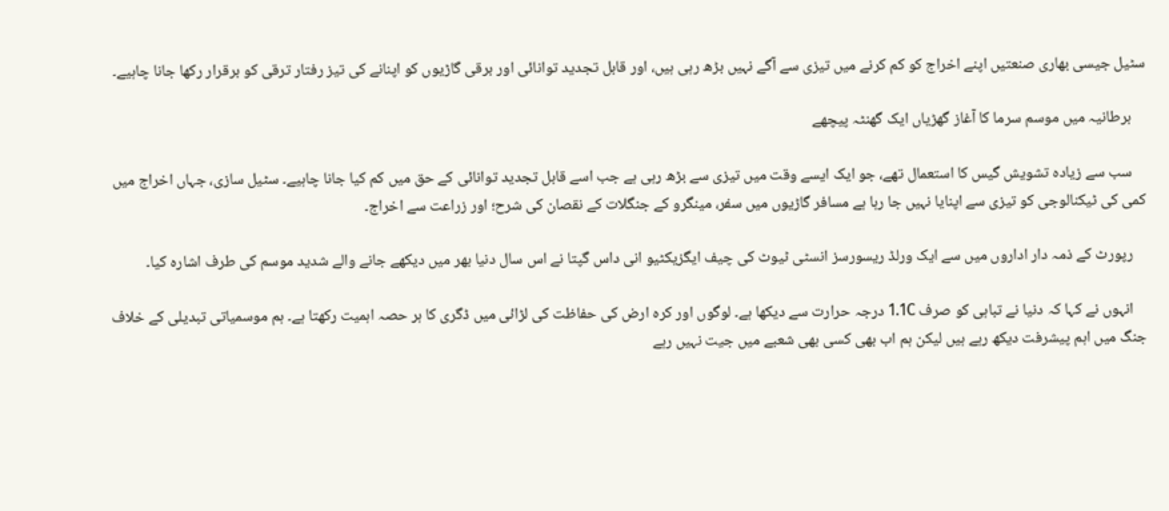سٹیل جیسی بھاری صنعتیں اپنے اخراج کو کم کرنے میں تیزی سے آگے نہیں بڑھ رہی ہیں، اور قابل تجدید توانائی اور برقی گاڑیوں کو اپنانے کی تیز رفتار ترقی کو برقرار رکھا جانا چاہیے۔

    برطانیہ میں موسم سرما کا آغاز گھڑیاں ایک گھنٹہ پیچھے

    سب سے زیادہ تشویش گیس کا استعمال تھے، جو ایک ایسے وقت میں تیزی سے بڑھ رہی ہے جب اسے قابل تجدید توانائی کے حق میں کم کیا جانا چاہیے۔ سٹیل سازی، جہاں اخراج میں کمی کی ٹیکنالوجی کو تیزی سے اپنایا نہیں جا رہا ہے مسافر گاڑیوں میں سفر، مینگرو کے جنگلات کے نقصان کی شرح؛ اور زراعت سے اخراج۔

    رپورٹ کے ذمہ دار اداروں میں سے ایک ورلڈ ریسورسز انسٹی ٹیوٹ کی چیف ایگزیکٹیو انی داس گپتا نے اس سال دنیا بھر میں دیکھے جانے والے شدید موسم کی طرف اشارہ کیا۔

    انہوں نے کہا کہ دنیا نے تباہی کو صرف 1.1C درجہ حرارت سے دیکھا ہے۔ لوگوں اور کرہ ارض کی حفاظت کی لڑائی میں ڈگری کا ہر حصہ اہمیت رکھتا ہے۔ ہم موسمیاتی تبدیلی کے خلاف جنگ میں اہم پیشرفت دیکھ رہے ہیں لیکن ہم اب بھی کسی بھی شعبے میں جیت نہیں رہے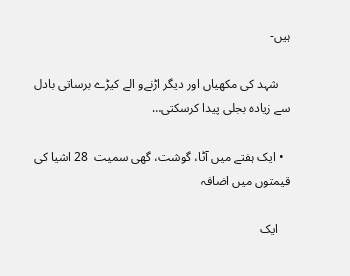ہیں-

    شہد کی مکھیاں اور دیگر اڑنےو الے کیڑے برساتی بادل سے زیادہ بجلی پیدا کرسکتی…

  • ایک ہفتے میں آٹا، گوشت، گھی سمیت  28 اشیا کی قیمتوں میں اضافہ

    ایک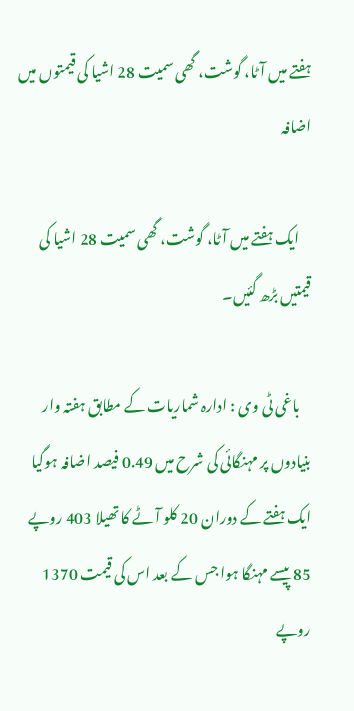ہفتے میں آٹا، گوشت، گھی سمیت 28 اشیا کی قیمتوں میں اضافہ

    ایک ہفتے میں آٹا، گوشت، گھی سمیت 28 اشیا کی قیمتیں‌ بڑھ گئیں۔

    باغی ٹی وی : ادارہ شماریات کے مطابق ہفتہ وار بنیادوں پر مہنگائی کی شرح میں 0.49 فیصد اضافہ ہوگیا ایک ہفتے کے دوران 20 کلو آٹے کا تھیلا 403 روپے 85 پیسے مہنگا ہوا جس کے بعد اس کی قیمت 1370 روپے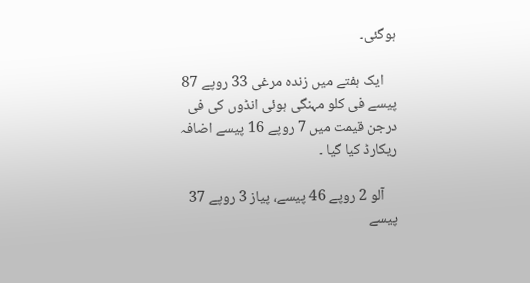ہوگئی۔

    ایک ہفتے میں زندہ مرغی 33 روپے 87 پیسے فی کلو مہنگی ہوئی انڈوں کی فی درجن قیمت میں 7 روپے 16 پیسے اضافہ ریکارڈ کیا گیا ۔

    آلو 2 روپے 46 پیسے، پیاز 3 روپے 37 پیسے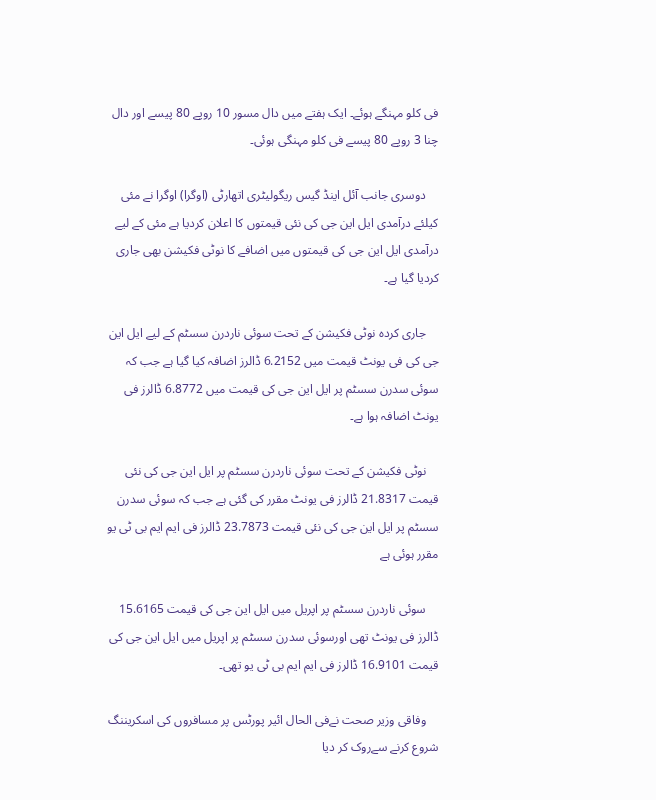فی کلو مہنگے ہوئے۔ ایک ہفتے میں دال مسور 10 روپے 80 پیسے اور دال چنا 3 روپے 80 پیسے فی کلو مہنگی ہوئی۔

    دوسری جانب آئل اینڈ گیس ریگولیٹری اتھارٹی (اوگرا) اوگرا نے مئی کیلئے درآمدی ایل این جی کی نئی قیمتوں کا اعلان کردیا ہے مئی کے لیے درآمدی ایل این جی کی قیمتوں میں اضافے کا نوٹی فکیشن بھی جاری کردیا گیا ہے۔

    جاری کردہ نوٹی فکیشن کے تحت سوئی ناردرن سسٹم کے لیے ایل این جی کی فی یونٹ قیمت میں 6.2152 ڈالرز اضافہ کیا گیا ہے جب کہ سوئی سدرن سسٹم پر ایل این جی کی قیمت میں 6.8772 ڈالرز فی یونٹ اضافہ ہوا ہے۔

    نوٹی فکیشن کے تحت سوئی ناردرن سسٹم پر ایل این جی کی نئی قیمت 21.8317 ڈالرز فی یونٹ مقرر کی گئی ہے جب کہ سوئی سدرن سسٹم پر ایل این جی کی نئی قیمت 23.7873 ڈالرز فی ایم ایم بی ٹی یو مقرر ہوئی ہے

    سوئی ناردرن سسٹم پر اپریل میں ایل این جی کی قیمت 15.6165 ڈالرز فی یونٹ تھی اورسوئی سدرن سسٹم پر اپریل میں ایل این جی کی قیمت 16.9101 ڈالرز فی ایم ایم بی ٹی یو تھی۔

    وفاقی وزیر صحت نےفی الحال ائیر پورٹس پر مسافروں کی اسکریننگ شروع کرنے سےروک کر دیا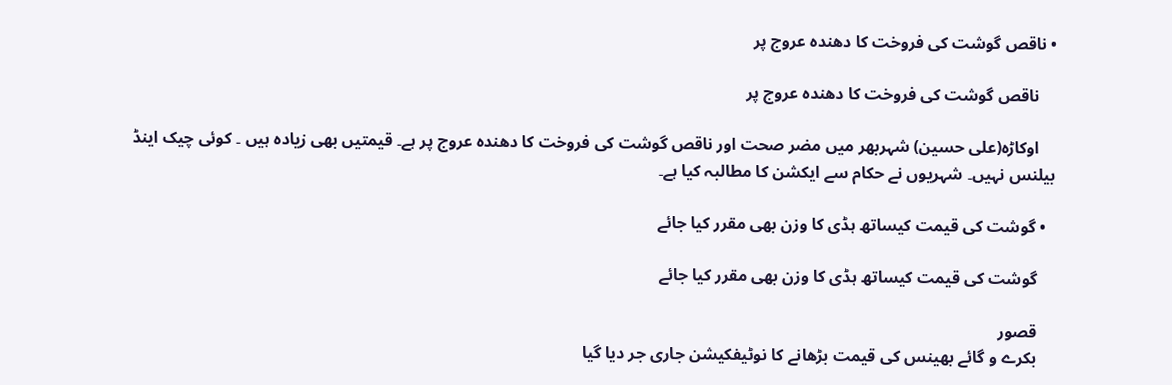• ناقص گوشت کی فروخت کا دھندہ عروج پر

    ناقص گوشت کی فروخت کا دھندہ عروج پر

    اوکاڑہ(علی حسین) شہربھر میں مضر صحت اور ناقص گوشت کی فروخت کا دھندہ عروج پر ہے۔ قیمتیں بھی زیادہ ہیں ۔ کوئی چیک اینڈ بیلنس نہیں۔ شہریوں نے حکام سے ایکشن کا مطالبہ کیا ہے۔

  • گوشت کی قیمت کیساتھ ہڈی کا وزن بھی مقرر کیا جائے

    گوشت کی قیمت کیساتھ ہڈی کا وزن بھی مقرر کیا جائے

    قصور
    بکرے و گائے بھینس کی قیمت بڑھانے کا نوٹیفکیشن جاری جر دیا گیا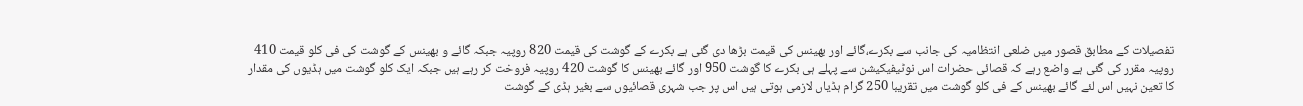تفصیلات کے مطابق قصور میں ضلعی انتظامیہ کی جانب سے بکرے،گائے اور بھینس کی قیمت بڑھا دی گئی ہے بکرے کے گوشت کی قیمت 820 روپیہ جبکہ گائے و بھینس کے گوشت کی فی کلو قیمت 410 روپیہ مقرر کی گئی ہے واضع رہے کہ قصائی حضرات اس نوٹیفیکیشن سے پہلے ہی بکرے کا گوشت 950 اور گائے بھینس کا گوشت 420 روپیہ فروخت کر رہے ہیں جبکہ ایک کلو گوشت میں ہڈیوں کی مقدار کا تعین نہیں اس لئے گائے بھینس کے فی کلو گوشت میں تقریبا 250 گرام ہڈیاں لازمی ہوتی ہیں اس پر جب شہری قصائیوں سے بغیر ہڈی کے گوشت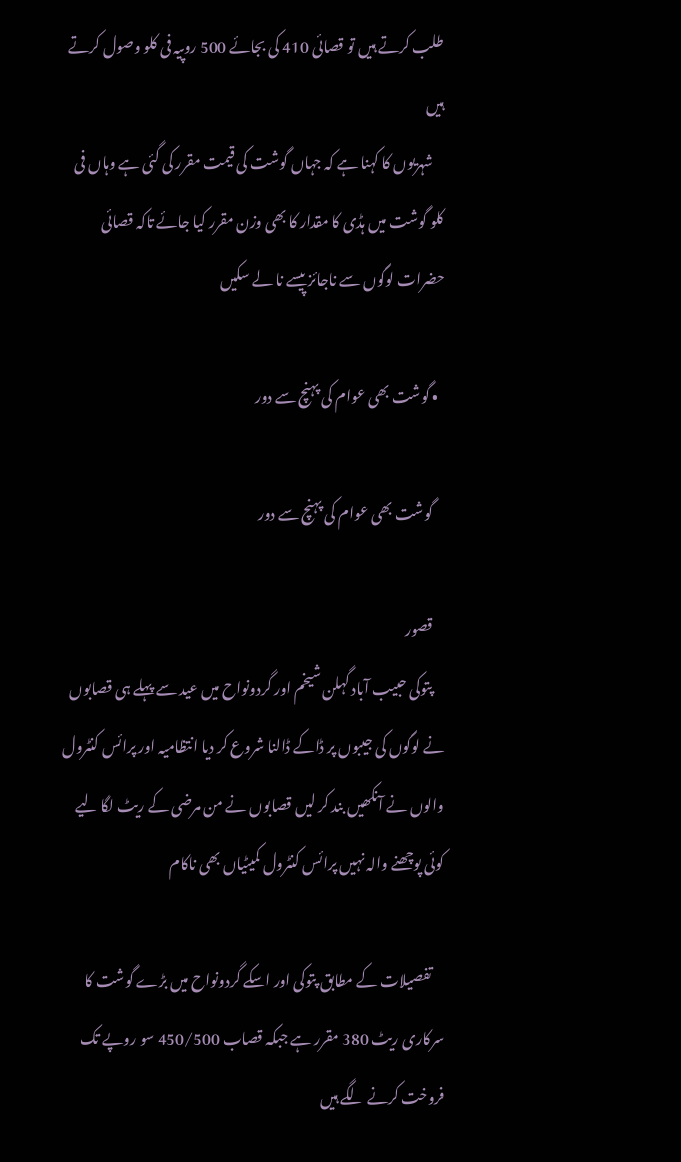طلب کرتے ہیں تو قصائی 410 کی بجائے 500 روپیہ فی کلو وصول کرتے ہیں
    شہریوں کا کہنا ہے کہ جہاں گوشت کی قیمت مقرر کی گئی ہے وہاں فی کلو گوشت میں ہڈی کا مقدار کا بھی وزن مقرر کیا جائے تاکہ قصائی حضرات لوگوں سے ناجائز پیسے نا لے سکیں

  • گوشت بھی عوام کی پہنچ سے دور

    گوشت بھی عوام کی پہنچ سے دور

    قصور
    پتوکی حبیب آباد گہلن شیخم اور گردونواح میں عید سے پہلے ہی قصابوں نے لوگوں کی جیبوں پر ڈاکے ڈالنا شروع کر دیا انتظامیہ اور پرائس کنٹرول والوں نے آنکھیں بند کر لیں قصابوں نے من مرضی کے ریٹ لگا لیے کوئی پوچھنے والہ نہیں پرائس کنٹرول کمیٹیاں بھی ناکام

    تفصیلات کے مطابق پتوکی اور اسکے گردونواح میں بڑے گوشت کا سرکاری ریٹ 380 مقرر ہے جبکہ قصاب 450/500 سو روپے تک فروخت کرنے لگے ہیں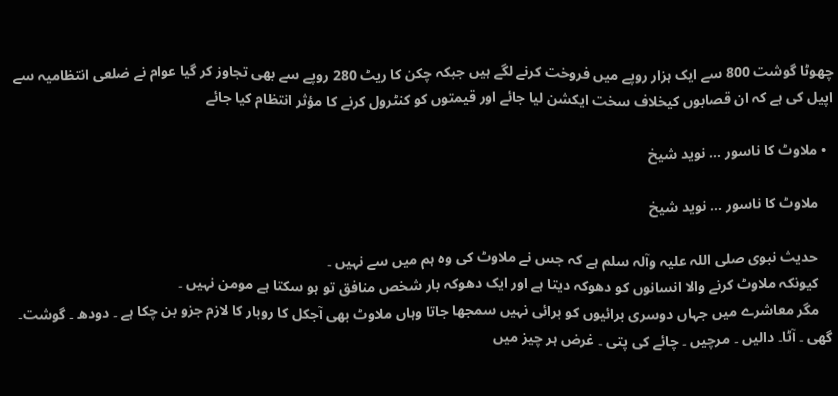چھوٹا گوشت 800 سے ایک ہزار روپے میں فروخت کرنے لگے ہیں جبکہ چکن کا ریٹ 280 روپے سے بھی تجاوز کر گیا عوام نے ضلعی انتظامیہ سے اپیل کی ہے کہ ان قصابوں کیخلاف سخت ایکشن لیا جائے اور قیمتوں کو کنٹرول کرنے کا مؤثر انتظام کیا جائے

  • ملاوٹ کا ناسور … نوید شیخ

    ملاوٹ کا ناسور … نوید شیخ

    حدیث نبوی صلی اللہ علیہ وآلہ سلم ہے کہ جس نے ملاوٹ کی وہ ہم میں سے نہیں ۔
    کیونکہ ملاوٹ کرنے والا انسانوں کو دھوکہ دیتا ہے اور ایک دھوکہ بار شخص منافق تو ہو سکتا ہے مومن نہیں ۔
    مگر معاشرے میں جہاں دوسری برائیوں کو برائی نہیں سمجھا جاتا وہاں ملاوٹ بھی آجکل کا روبار کا لازم جزو بن چکا ہے ۔ دودھ ۔ گوشت۔ گھی ۔ آٹا۔ دالیں ۔ مرچیں ۔ چائے کی پتی ۔ غرض ہر چیز میں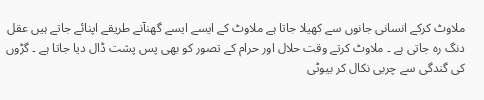ملاوٹ کرکے انسانی جانوں سے کھیلا جاتا ہے ملاوٹ کے ایسے ایسے گھنآنے طریقے اپنائے جاتے ہیں عقل دنگ رہ جاتی ہے ۔ ملاوٹ کرتے وقت حلال اور حرام کے تصور کو بھی پس پشت ڈال دیا جاتا ہے ۔ گڑوں کی گندگی سے چربی نکال کر بیوٹی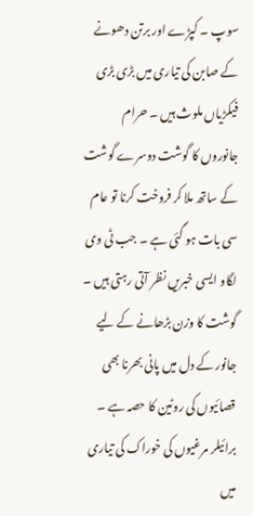سوپ ۔ کپڑے اور برتن دھونے کے صابن کی تیاری میں بڑی بڑی فیکڑیاں ملوث ہیں ۔ حرام جانوروں کا گوشت دوسرے گوشت کے ساتھ ملا کر فروخت کرنا تو عام سی بات ہو گئی ہے ۔ جب ٹی وی لگاو ایسی خبریں نظر آتی رہتی ہیں ۔ گوشت کا وزن بڑھانے کے لیے جانور کے دل میں پانی بھرنا بھی قصائیوں کی روٹین کا حصہ ہے ۔ برائیلر مرغیوں کی خوراک کی تیاری میں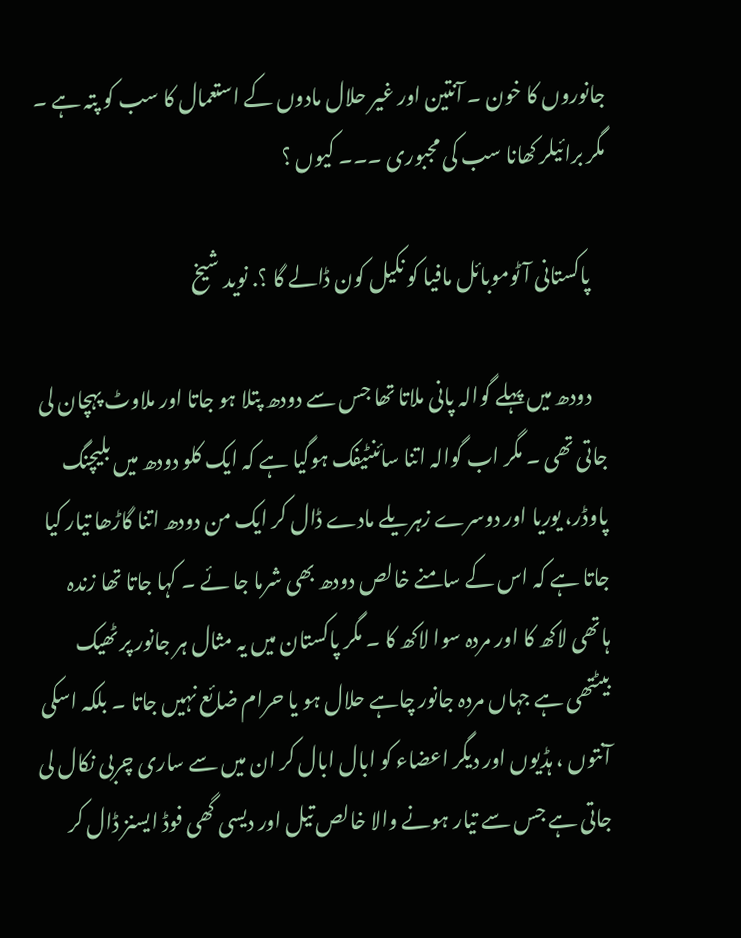جانوروں کا خون ۔ آنتین اور غیر حلال مادوں کے استعمال کا سب کو پتہ ہے ۔ مگر برائیلر کھانا سب کی مجبوری ۔۔۔ کیوں ؟

    پاکستانی آٹوموبائل مافیا کو نکیل کون ڈالے گا ؟. نوید شیخ

    دودھ میں پہلے گوالہ پانی ملاتا تھا جس سے دودھ پتلا ہو جاتا اور ملاوٹ پہچان لی جاتی تھی ۔ مگر اب گوالہ اتنا سائنٹیفک ہوگیا ہے کہ ایک کلو دودھ میں بلیچنگ پاوڈر، یوریا اور دوسرے زہریلے مادے ڈال کر ایک من دودھ اتنا گاڑھا تیار کیا جاتا ہے کہ اس کے سامنے خالص دودھ بھی شرما جا ئے ۔ کہا جاتا تھا زندہ ہاتھی لاکھ کا اور مردہ سوا لاکھ کا ۔ مگر پاکستان میں یہ مثال ہر جانور پر ٹھیک بیٹتھی ہے جہاں مردہ جانور چاہے حلال ہو یا حرام ضائع نہیں جاتا ۔ بلکہ اسکی آنتوں ، ہڈیوں اور دیگر اعضاء کو ابال ابال کر ان میں سے ساری چربی نکال لی جاتی ہے جس سے تیار ہونے والا خالص تیل اور دیسی گھی فوڈ ایسنز ڈال کر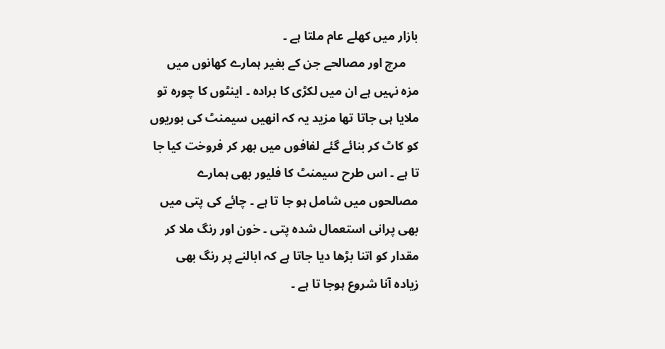بازار میں کھلے عام ملتا ہے ۔
    مرچ اور مصالحے جن کے بغیر ہمارے کھانوں میں مزہ نہیں ہے ان میں لکڑی کا برادہ ۔ اینٹوں کا چورہ تو ملایا ہی جاتا تھا مزید یہ کہ انھیں سیمنٹ کی بوریوں کو کاٹ کر بنائے گئے لفافوں میں بھر کر فروخت کیا جا تا ہے ۔ اس طرح سیمنٹ کا فلیور بھی ہمارے مصالحوں میں شامل ہو جا تا ہے ۔ چائے کی پتی میں بھی پرانی استعمال شدہ پتی ۔ خون اور رنگ ملا کر مقدار کو اتنا بڑھا دیا جاتا ہے کہ ابالنے پر رنگ بھی زیادہ آنا شروع ہوجا تا ہے ۔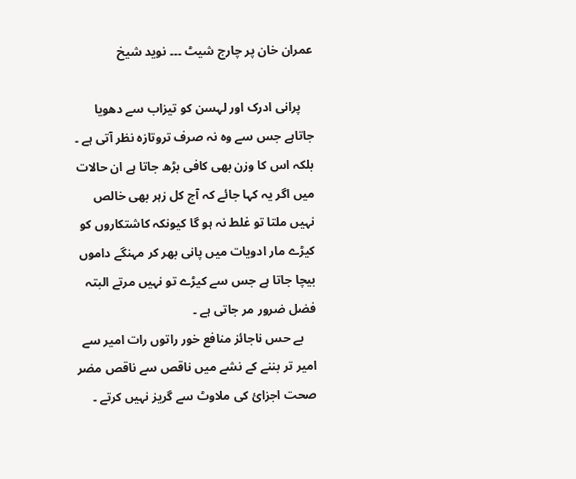عمران خان پر چارج شیٹ ۔۔۔ نوید شیخ

    پرانی ادرک اور لہسن کو تیزاب سے دھویا جاتاہے جس سے وہ نہ صرف تروتازہ نظر آتی ہے ۔ بلکہ اس کا وزن بھی کافی بڑھ جاتا ہے ان حالات میں اگر یہ کہا جائے کہ آج کل زہر بھی خالص نہیں ملتا تو غلط نہ ہو گا کیونکہ کاشتکاروں کو کیڑے مار ادویات میں پانی بھر کر مہنگے داموں بیچا جاتا ہے جس سے کیڑے تو نہیں مرتے البتہ فضل ضرور مر جاتی ہے ۔
    بے حس ناجائز منافع خور راتوں رات امیر سے امیر تر بننے کے نشے میں ناقص سے ناقص مضر صحت اجزائ کی ملاوٹ سے گریز نہیں کرتے ۔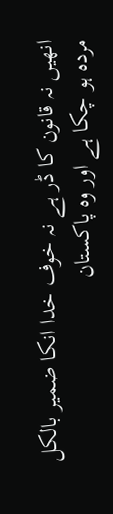انھیں نہ قانون کا ڈر ہے نہ خوف خدا انکا ضمیر بالکل مردہ ہو چکا ہے اور وہ پاکستان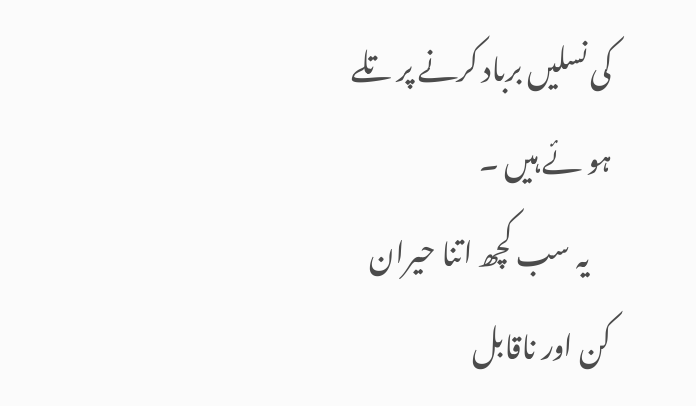کی نسلیں برباد کرنے پر تلے ہو ئے ہیں ۔
    یہ سب کچھ اتنا حیران کن اور ناقابل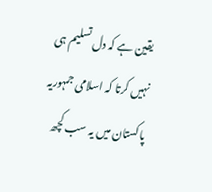یقین ہے کہ دل تسلیم ہی نہیں کرتا کہ اسلامی جمہوریہ پاکستان میں یہ سب کچھ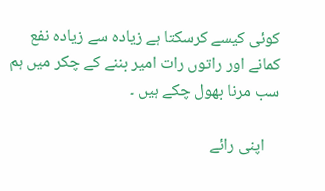کوئی کیسے کرسکتا ہے زیادہ سے زیادہ نفع کمانے اور راتوں رات امیر بننے کے چکر میں ہم سب مرنا بھول چکے ہیں ۔

    اپنی رائے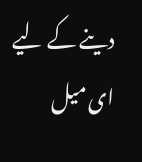دینے کے لیے ای میل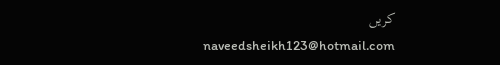کریں
    naveedsheikh123@hotmail.com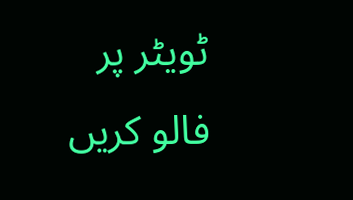ٹویٹر پر فالو کریں